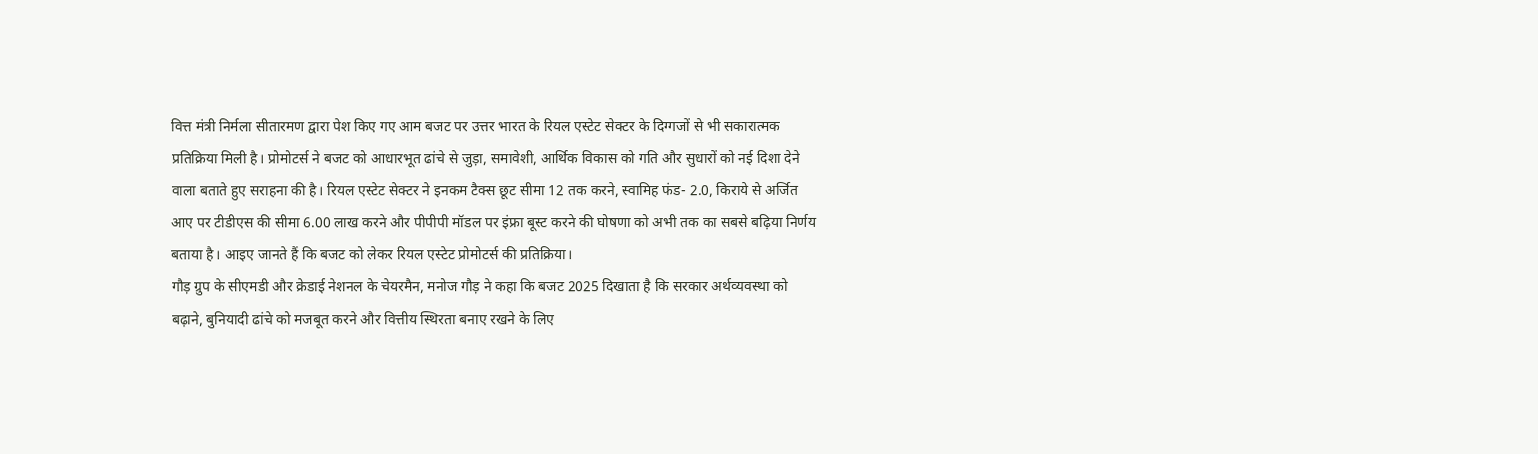वित्त मंत्री निर्मला सीतारमण द्वारा पेश किए गए आम बजट पर उत्तर भारत के रियल एस्टेट सेक्टर के दिग्गजों से भी सकारात्मक प्रतिक्रिया मिली है। प्रोमोटर्स ने बजट को आधारभूत ढांचे से जुड़ा, समावेशी, आर्थिक विकास को गति और सुधारों को नई दिशा देने वाला बताते हुए सराहना की है। रियल एस्टेट सेक्टर ने इनकम टैक्स छूट सीमा 12 तक करने, स्वामिह फंड- 2.0, किराये से अर्जित आए पर टीडीएस की सीमा 6.00 लाख करने और पीपीपी मॉडल पर इंफ्रा बूस्ट करने की घोषणा को अभी तक का सबसे बढ़िया निर्णय बताया है। आइए जानते हैं कि बजट को लेकर रियल एस्टेट प्रोमोटर्स की प्रतिक्रिया।
गौड़ ग्रुप के सीएमडी और क्रेडाई नेशनल के चेयरमैन, मनोज गौड़ ने कहा कि बजट 2025 दिखाता है कि सरकार अर्थव्यवस्था को बढ़ाने, बुनियादी ढांचे को मजबूत करने और वित्तीय स्थिरता बनाए रखने के लिए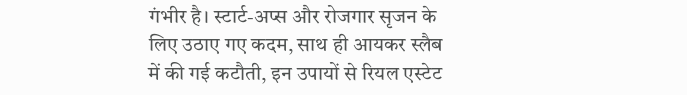गंभीर है। स्टार्ट-अप्स और रोजगार सृजन के लिए उठाए गए कदम, साथ ही आयकर स्लैब में की गई कटौती, इन उपायों से रियल एस्टेट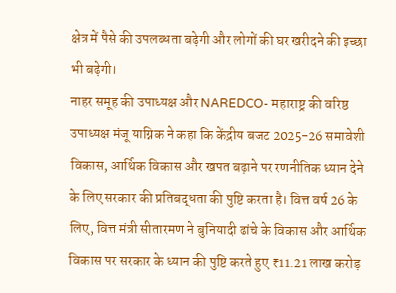क्षेत्र में पैसे की उपलब्धता बढ़ेगी और लोगों की घर खरीदने की इच्छा भी बढ़ेगी।
नाहर समूह की उपाध्यक्ष और NAREDCO- महाराष्ट्र की वरिष्ठ उपाध्यक्ष मंजू याग्निक ने कहा कि केंद्रीय बजट 2025-26 समावेशी विकास, आर्थिक विकास और खपत बढ़ाने पर रणनीतिक ध्यान देने के लिए सरकार की प्रतिबद्धता की पुष्टि करता है। वित्त वर्ष 26 के लिए, वित्त मंत्री सीतारमण ने बुनियादी ढांचे के विकास और आर्थिक विकास पर सरकार के ध्यान की पुष्टि करते हुए ₹11.21 लाख करोड़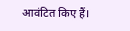आवंटित किए हैं।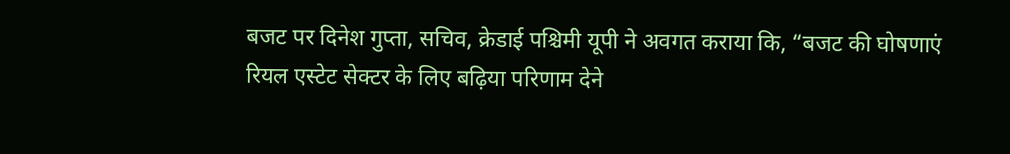बजट पर दिनेश गुप्ता, सचिव, क्रेडाई पश्चिमी यूपी ने अवगत कराया कि, “बजट की घोषणाएं रियल एस्टेट सेक्टर के लिए बढ़िया परिणाम देने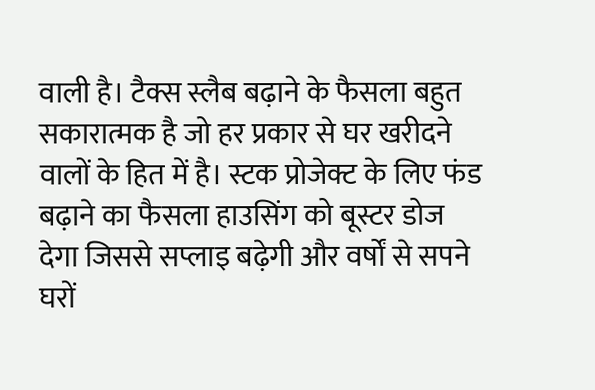वाली है। टैक्स स्लैब बढ़ाने के फैसला बहुत सकारात्मक है जो हर प्रकार से घर खरीदने वालों के हित में है। स्टक प्रोजेक्ट के लिए फंड बढ़ाने का फैसला हाउसिंग को बूस्टर डोज देगा जिससे सप्लाइ बढ़ेगी और वर्षों से सपने घरों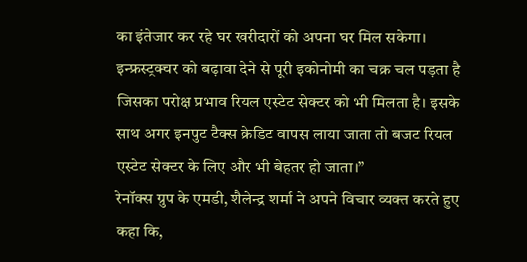का इंतेजार कर रहे घर खरीदारों को अपना घर मिल सकेगा। इन्फ्रस्ट्रक्चर को बढ़ावा देने से पूरी इकोनोमी का चक्र चल पड़ता है जिसका परोक्ष प्रभाव रियल एस्टेट सेक्टर को भी मिलता है। इसके साथ अगर इनपुट टैक्स क्रेडिट वापस लाया जाता तो बजट रियल एस्टेट सेक्टर के लिए और भी बेहतर हो जाता।”
रेनॉक्स ग्रुप के एमडी, शैलेन्द्र शर्मा ने अपने विचार व्यक्त करते हुए कहा कि,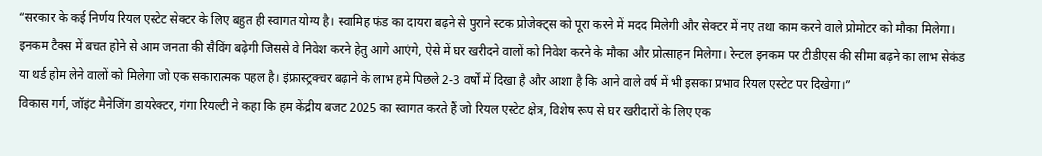“सरकार के कई निर्णय रियल एस्टेट सेक्टर के लिए बहुत ही स्वागत योग्य है। स्वामिह फंड का दायरा बढ़ने से पुराने स्टक प्रोजेक्ट्स को पूरा करने में मदद मिलेगी और सेक्टर में नए तथा काम करने वाले प्रोमोटर को मौका मिलेगा। इनकम टैक्स में बचत होने से आम जनता की सैविंग बढ़ेगी जिससे वे निवेश करने हेतु आगे आएंगे, ऐसे में घर खरीदने वालों को निवेश करने के मौका और प्रोत्साहन मिलेगा। रेन्टल इनकम पर टीडीएस की सीमा बढ़ने का लाभ सेकंड या थर्ड होम लेने वालों को मिलेगा जो एक सकारात्मक पहल है। इंफ्रास्ट्रक्चर बढ़ाने के लाभ हमे पिछले 2-3 वर्षों में दिखा है और आशा है कि आने वाले वर्ष में भी इसका प्रभाव रियल एस्टेट पर दिखेगा।”
विकास गर्ग, जॉइंट मैनेजिंग डायरेक्टर, गंगा रियल्टी ने कहा कि हम केंद्रीय बजट 2025 का स्वागत करते हैं जो रियल एस्टेट क्षेत्र, विशेष रूप से घर खरीदारों के लिए एक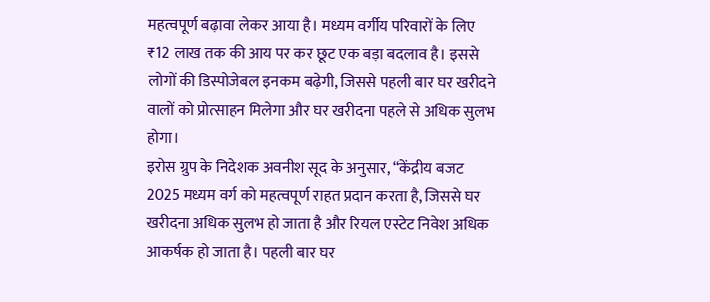महत्वपूर्ण बढ़ावा लेकर आया है। मध्यम वर्गीय परिवारों के लिए ₹12 लाख तक की आय पर कर छूट एक बड़ा बदलाव है। इससे लोगों की डिस्पोजेबल इनकम बढ़ेगी, जिससे पहली बार घर खरीदने वालों को प्रोत्साहन मिलेगा और घर खरीदना पहले से अधिक सुलभ होगा।
इरोस ग्रुप के निदेशक अवनीश सूद के अनुसार, “केंद्रीय बजट 2025 मध्यम वर्ग को महत्वपूर्ण राहत प्रदान करता है, जिससे घर खरीदना अधिक सुलभ हो जाता है और रियल एस्टेट निवेश अधिक आकर्षक हो जाता है। पहली बार घर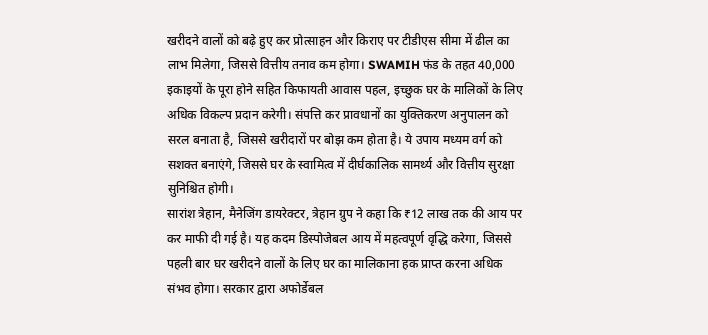खरीदने वालों को बढ़े हुए कर प्रोत्साहन और किराए पर टीडीएस सीमा में ढील का लाभ मिलेगा, जिससे वित्तीय तनाव कम होगा। SWAMIH फंड के तहत 40,000 इकाइयों के पूरा होने सहित किफायती आवास पहल, इच्छुक घर के मालिकों के लिए अधिक विकल्प प्रदान करेगी। संपत्ति कर प्रावधानों का युक्तिकरण अनुपालन को सरल बनाता है, जिससे खरीदारों पर बोझ कम होता है। ये उपाय मध्यम वर्ग को सशक्त बनाएंगे, जिससे घर के स्वामित्व में दीर्घकालिक सामर्थ्य और वित्तीय सुरक्षा सुनिश्चित होगी।
सारांश त्रेहान, मैनेजिंग डायरेक्टर, त्रेहान ग्रुप ने कहा कि ₹12 लाख तक की आय पर कर माफी दी गई है। यह कदम डिस्पोजेबल आय में महत्वपूर्ण वृद्धि करेगा, जिससे पहली बार घर खरीदने वालों के लिए घर का मालिकाना हक प्राप्त करना अधिक संभव होगा। सरकार द्वारा अफोर्डेबल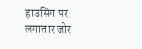हाउसिंग पर लगातार जोर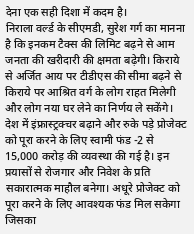देना एक सही दिशा में कदम है।
निराला वर्ल्ड के सीएमडी, सुरेश गर्ग का मानना है कि इनकम टैक्स की लिमिट बढ़ने से आम जनता की खरीदारी की क्षमता बढ़ेगी। किराये से अर्जित आय पर टीडीएस की सीमा बढ़ने से किराये पर आश्रित वर्ग के लोग राहत मिलेगी और लोग नया घर लेने का निर्णय ले सकेंगे। देश में इंफ्रास्ट्रक्चर बढ़ाने और रुके पड़े प्रोजेक्ट को पूरा करने के लिए स्वामी फंड -2 से 15,000 करोड़ की व्यवस्था की गई है। इन प्रयासों से रोजगार और निवेश के प्रति सकारात्मक माहौल बनेगा। अधूरे प्रोजेक्ट को पूरा करने के लिए आवश्यक फंड मिल सकेगा जिसका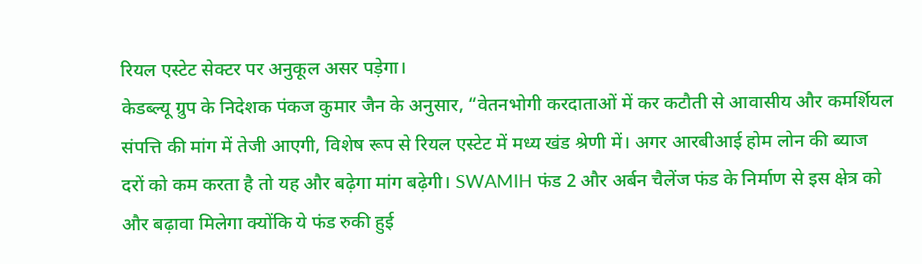रियल एस्टेट सेक्टर पर अनुकूल असर पड़ेगा।
केडब्ल्यू ग्रुप के निदेशक पंकज कुमार जैन के अनुसार, “वेतनभोगी करदाताओं में कर कटौती से आवासीय और कमर्शियल संपत्ति की मांग में तेजी आएगी, विशेष रूप से रियल एस्टेट में मध्य खंड श्रेणी में। अगर आरबीआई होम लोन की ब्याज दरों को कम करता है तो यह और बढ़ेगा मांग बढ़ेगी। SWAMIH फंड 2 और अर्बन चैलेंज फंड के निर्माण से इस क्षेत्र को और बढ़ावा मिलेगा क्योंकि ये फंड रुकी हुई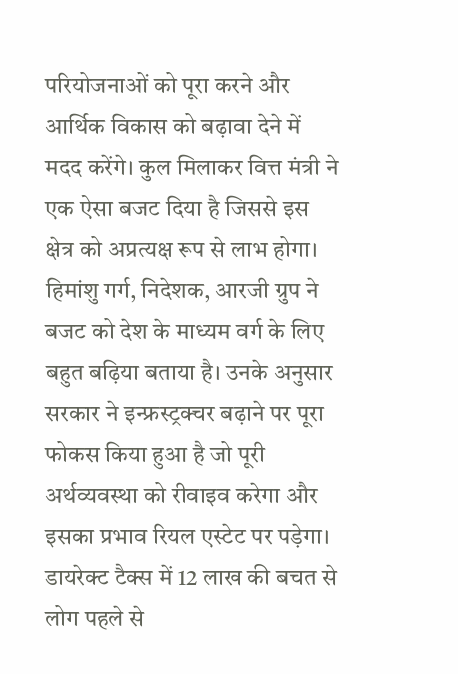परियोजनाओं को पूरा करने और आर्थिक विकास को बढ़ावा देने में मदद करेंगे। कुल मिलाकर वित्त मंत्री ने एक ऐसा बजट दिया है जिससे इस क्षेत्र को अप्रत्यक्ष रूप से लाभ होगा।
हिमांशु गर्ग, निदेशक, आरजी ग्रुप ने बजट को देश के माध्यम वर्ग के लिए बहुत बढ़िया बताया है। उनके अनुसार सरकार ने इन्फ्रस्ट्रक्चर बढ़ाने पर पूरा फोकस किया हुआ है जो पूरी अर्थव्यवस्था को रीवाइव करेगा और इसका प्रभाव रियल एस्टेट पर पड़ेगा। डायरेक्ट टैक्स में 12 लाख की बचत से लोग पहले से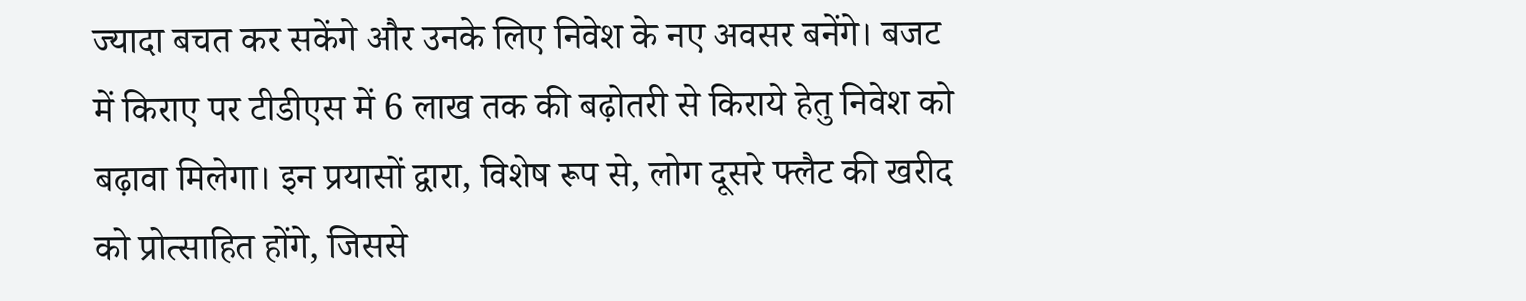ज्यादा बचत कर सकेंगे और उनके लिए निवेश के नए अवसर बनेंगे। बजट में किराए पर टीडीएस में 6 लाख तक की बढ़ोतरी से किराये हेतु निवेश को बढ़ावा मिलेगा। इन प्रयासों द्वारा, विशेष रूप से, लोग दूसरे फ्लैट की खरीद को प्रोत्साहित होंगे, जिससे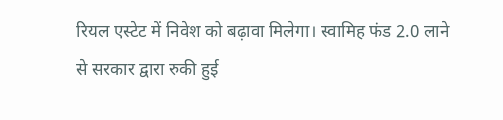रियल एस्टेट में निवेश को बढ़ावा मिलेगा। स्वामिह फंड 2.0 लाने से सरकार द्वारा रुकी हुई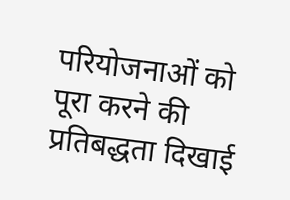परियोजनाओं को पूरा करने की प्रतिबद्धता दिखाई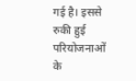गई है। इससे रुकी हुई परियोजनाओं के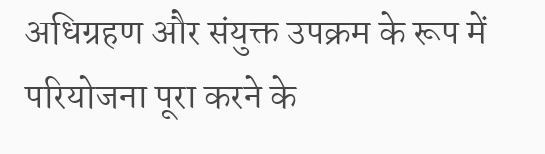अधिग्रहण और संयुक्त उपक्रम के रूप में परियोजना पूरा करने के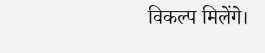विकल्प मिलेंगे।